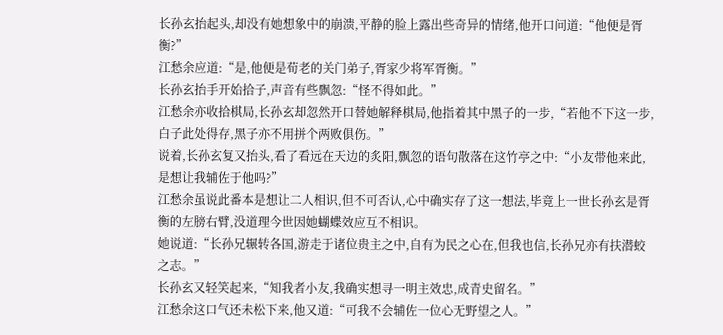长孙玄抬起头,却没有她想象中的崩溃,平静的脸上露出些奇异的情绪,他开口问道:“他便是胥衡?”
江愁余应道:“是,他便是荀老的关门弟子,胥家少将军胥衡。”
长孙玄抬手开始拾子,声音有些飘忽:“怪不得如此。”
江愁余亦收拾棋局,长孙玄却忽然开口替她解释棋局,他指着其中黑子的一步,“若他不下这一步,白子此处得存,黑子亦不用拼个两败俱伤。”
说着,长孙玄复又抬头,看了看远在天边的炙阳,飘忽的语句散落在这竹亭之中:“小友带他来此,是想让我辅佐于他吗?”
江愁余虽说此番本是想让二人相识,但不可否认,心中确实存了这一想法,毕竟上一世长孙玄是胥衡的左膀右臂,没道理今世因她蝴蝶效应互不相识。
她说道:“长孙兄辗转各国,游走于诸位贵主之中,自有为民之心在,但我也信,长孙兄亦有扶潜蛟之志。”
长孙玄又轻笑起来,“知我者小友,我确实想寻一明主效忠,成青史留名。”
江愁余这口气还未松下来,他又道:“可我不会辅佐一位心无野望之人。”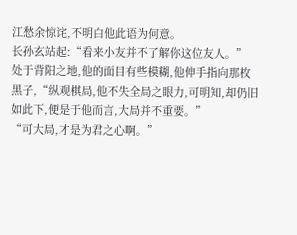江愁余惊诧,不明白他此语为何意。
长孙玄站起:“看来小友并不了解你这位友人。”
处于背阳之地,他的面目有些模糊,他伸手指向那枚黑子,“纵观棋局,他不失全局之眼力,可明知,却仍旧如此下,便是于他而言,大局并不重要。”
“可大局,才是为君之心啊。”